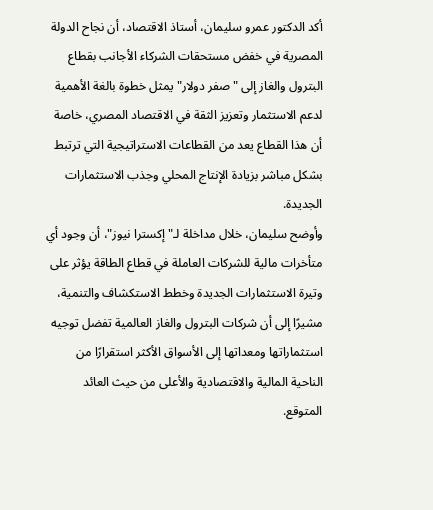أكد الدكتور عمرو سليمان، أستاذ الاقتصاد، أن نجاح الدولة المصرية في خفض مستحقات الشركاء الأجانب بقطاع البترول والغاز إلى "صفر دولار" يمثل خطوة بالغة الأهمية لدعم الاستثمار وتعزيز الثقة في الاقتصاد المصري، خاصة أن هذا القطاع يعد من القطاعات الاستراتيجية التي ترتبط بشكل مباشر بزيادة الإنتاج المحلي وجذب الاستثمارات الجديدة.
وأوضح سليمان، خلال مداخلة لـ"إكسترا نيوز"، أن وجود أي متأخرات مالية للشركات العاملة في قطاع الطاقة يؤثر على وتيرة الاستثمارات الجديدة وخطط الاستكشاف والتنمية، مشيرًا إلى أن شركات البترول والغاز العالمية تفضل توجيه استثماراتها ومعداتها إلى الأسواق الأكثر استقرارًا من الناحية المالية والاقتصادية والأعلى من حيث العائد المتوقع.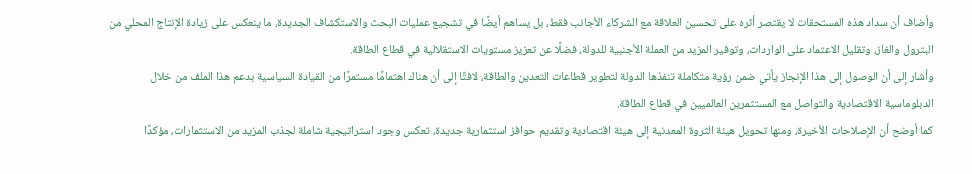وأضاف أن سداد هذه المستحقات لا يقتصر أثره على تحسين العلاقة مع الشركاء الأجانب فقط، بل يساهم أيضًا في تشجيع عمليات البحث والاستكشاف الجديدة، ما ينعكس على زيادة الإنتاج المحلي من البترول والغاز، وتقليل الاعتماد على الواردات، وتوفير المزيد من العملة الأجنبية للدولة، فضلًا عن تعزيز مستويات الاستقلالية في قطاع الطاقة.
وأشار إلى أن الوصول إلى هذا الإنجاز يأتي ضمن رؤية متكاملة تنفذها الدولة لتطوير قطاعات التعدين والطاقة، لافتًا إلى أن هناك اهتمامًا مستمرًا من القيادة السياسية بدعم هذا الملف من خلال الدبلوماسية الاقتصادية والتواصل مع المستثمرين العالميين في قطاع الطاقة.
كما أوضح أن الإصلاحات الأخيرة، ومنها تحويل هيئة الثروة المعدنية إلى هيئة اقتصادية وتقديم حوافز استثمارية جديدة، تعكس وجود استراتيجية شاملة لجذب المزيد من الاستثمارات، مؤكدًا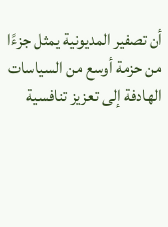أن تصفير المديونية يمثل جزءًا من حزمة أوسع من السياسات الهادفة إلى تعزيز تنافسية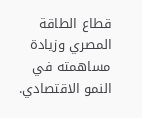قطاع الطاقة المصري وزيادة مساهمته في النمو الاقتصادي.